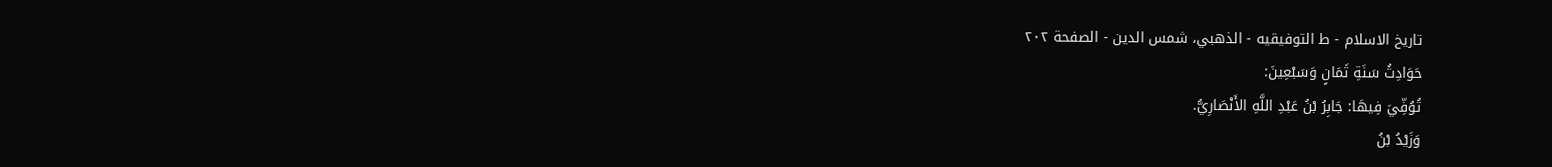تاريخ الاسلام - ط التوفيقيه - الذهبي، شمس الدين - الصفحة ٢٠٢
حَوَادِثُ سَنَةِ ثَمَانٍ وَسَبْعِينَ:
تُوُفِّيَ فِيهَا: جَابِرُ بْنُ عَبْدِ اللَّهِ الأَنْصَارِيُّ.
وَزَيْدُ بْنُ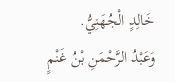خَالِدٍ الْجُهَنِيُّ.
وَعَبْدُ الرَّحْمَنِ بْنُ غَنْمٍ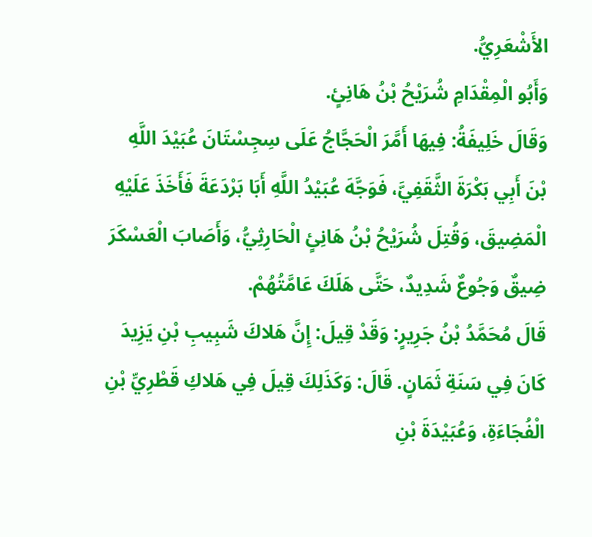الأَشْعَرِيُّ.
وَأَبُو الْمِقْدَامِ شُرَيْحُ بْنُ هَانِئٍ.
وَقَالَ خَلِيفَةُ: فِيهَا أَمَّرَ الْحَجَّاجُ عَلَى سِجِسْتَانَ عُبَيْدَ اللَّهِ بْنَ أَبِي بَكْرَةَ الثَّقَفِيَّ، فَوَجَّهَ عُبَيْدُ اللَّهِ أَبَا بَرْدَعَةَ فَأَخَذَ عَلَيْهِ الْمَضِيقَ، وَقُتِلَ شُرَيْحُ بْنُ هَانِئٍ الْحَارِثِيُّ، وَأَصَابَ الْعَسْكَرَ ضِيقٌ وَجُوعٌ شَدِيدٌ، حَتَّى هَلَكَ عَامَّتُهُمْ.
قَالَ مُحَمَّدُ بْنُ جَرِيرٍ: وَقَدْ قِيلَ: إِنَّ هَلاكَ شَبِيبِ بْنِ يَزِيدَ كَانَ فِي سَنَةِ ثَمَانٍ. قَالَ: وَكَذَلِكَ قِيلَ فِي هَلاكِ قَطْرِيِّ بْنِ الْفُجَاءَةِ، وَعُبَيْدَةَ بْنِ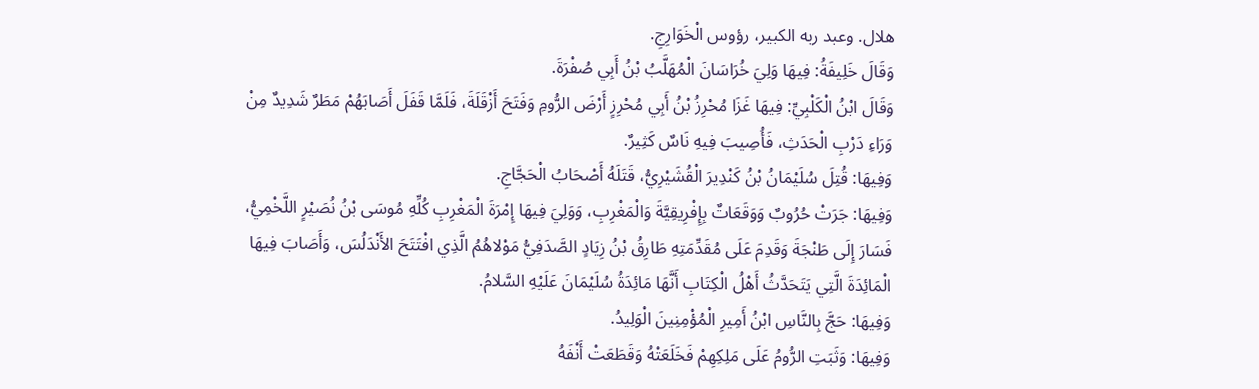هلال. وعبد ربه الكبير، رؤوس الْخَوَارِجِ.
وَقَالَ خَلِيفَةُ: فِيهَا وَلِيَ خُرَاسَانَ الْمُهَلَّبُ بْنُ أَبِي صُفْرَةَ.
وَقَالَ ابْنُ الْكَلْبِيِّ: فِيهَا غَزَا مُحْرِزُ بْنُ أَبِي مُحْرِزٍ أَرْضَ الرُّومِ وَفَتَحَ أَزْقَلَةَ، فَلَمَّا قَفَلَ أَصَابَهُمْ مَطَرٌ شَدِيدٌ مِنْ وَرَاءِ دَرْبِ الْحَدَثِ، فَأُصِيبَ فِيهِ نَاسٌ كَثِيرٌ.
وَفِيهَا: قُتِلَ سُلَيْمَانُ بْنُ كَنْدِيرَ الْقُشَيْرِيُّ، قَتَلَهُ أَصْحَابُ الْحَجَّاجِ.
وَفِيهَا: جَرَتْ حُرُوبٌ وَوَقَعَاتٌ بِإِفْرِيقِيَّةَ وَالْمَغْرِبِ، وَوَلِيَ فِيهَا إِمْرَةَ الْمَغْرِبِ كُلِّهِ مُوسَى بْنُ نُصَيْرٍ اللَّخْمِيُّ، فَسَارَ إِلَى طَنْجَةَ وَقَدِمَ عَلَى مُقَدِّمَتِهِ طَارِقُ بْنُ زِيَادٍ الصَّدَفِيُّ مَوْلاهُمُ الَّذِي افْتَتَحَ الأَنْدَلُسَ، وَأَصَابَ فِيهَا الْمَائِدَةَ الَّتِي يَتَحَدَّثُ أَهْلُ الْكِتَابِ أَنَّهَا مَائِدَةُ سُلَيْمَانَ عَلَيْهِ السَّلامُ.
وَفِيهَا: حَجَّ بِالنَّاسِ ابْنُ أَمِيرِ الْمُؤْمِنِينَ الْوَلِيدُ.
وَفِيهَا: وَثَبَتِ الرُّومُ عَلَى مَلِكِهِمْ فَخَلَعَتْهُ وَقَطَعَتْ أَنْفَهُ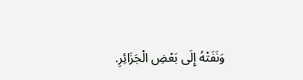وَنَفَتْهُ إِلَى بَعْضِ الْجَزَائِرِ.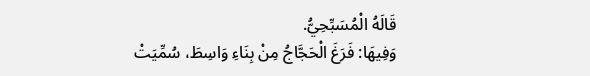قَالَهُ الْمُسَبِّحِيُّ.
وَفِيهَا: فَرَغَ الْحَجَّاجُ مِنْ بِنَاءِ وَاسِطَ، سُمِّيَتْ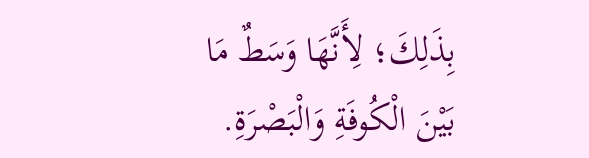بِذَلِكَ؛ لِأَنَّهَا وَسَطٌ مَا بَيْنَ الْكُوفَةِ وَالْبَصْرَةِ.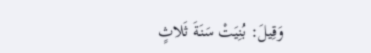وَقِيلَ: بُنِيَتْ سَنَةَ ثَلاثٍ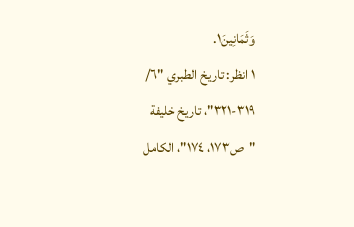وَثَمَانِينَ١.
١ انظر: تاريخ الطبري "٦/ ٣١٩-٣٢١"، تاريخ خليفة "ص١٧٣، ١٧٤"، الكامل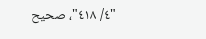"٤/ ٤١٨"، صحيح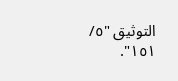التوثيق "٥/ ١٥١".